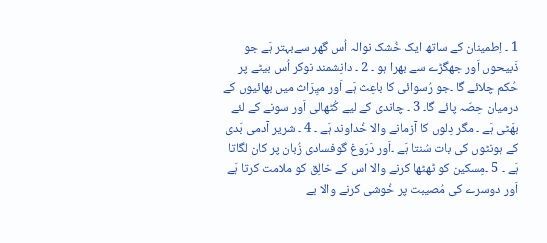1 ۔ اِطمینان کے ساتھ ایک خُشک نوالہ اُس گھر سےبہتر ہَے جو ذَبیحوں اَور جھگڑے سے بھرا ہو ۔ 2 ۔ دانِشمند نوکر اُس بیٹے پر حُکم چلائے گا ۔جو رُسوائی کا باعِث ہَے اَور میِرَاث میں بھائیوں کے درمیان حِصّہ پائے گا۔ 3 ۔ چاندی کے لیے کُٹھالی اَور سونے کے لئے بھَٹی ہَے ۔ مگر دِلوں کا آزمانے والا خُداوند ہَے ۔ 4 ۔ شریر آدمی بَدی کے ہونٹوں کی بات سُنتا ہَے ۔اَور دَرَوغ گوفسادی زُبان پر کان لگاتا ہَے ۔ 5 ۔مِسکین کو ٹھٹھا کرنے والا اس کے خالِق کو ملامت کرتا ہَے اَور دوسرے کی مُصیبت پر خُوشی کرنے والا بے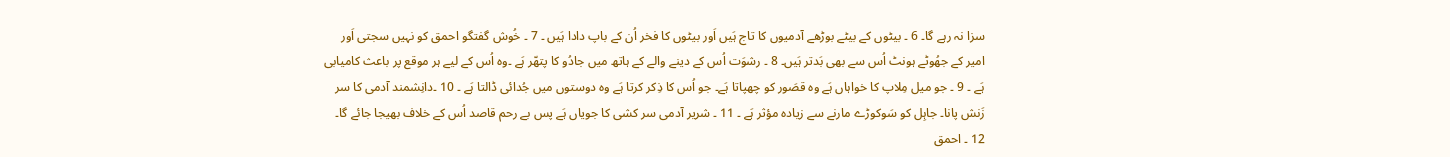سزا نہ رہے گا۔ 6 ۔ بیٹوں کے بیٹے بوڑھے آدمیوں کا تاج ہَیں اَور بیٹوں کا فخر اُن کے باپ دادا ہَیں ۔ 7 ۔ خُوش گفتگو احمق کو نہیں سجتی اَور امیر کے جھُوٹے ہونٹ اُس سے بھی بَدتر ہَیں۔ 8 ۔ رشوَت اُس کے دینے والے کے ہاتھ میں جادُو کا پتھّر ہَے ۔وہ اُس کے لیے ہر موقع پر باعث کامیابی ہَے ۔ 9 ۔ جو میل مِلاپ کا خواہاں ہَے وہ قصَور کو چھپاتا ہَے۔ جو اُس کا ذِکر کرتا ہَے وہ دوستوں میں جُدائی ڈالتا ہَے ۔ 10 ۔دانِشمند آدمی کا سر زَنش پانا۔ جاہِل کو سَوکوڑے مارنے سے زیادہ مؤثر ہَے ۔ 11 ۔ شریر آدمی سر کشی کا جویاں ہَے پس بے رحم قاصد اُس کے خلاف بھیجا جائے گا۔ 12 ۔ احمق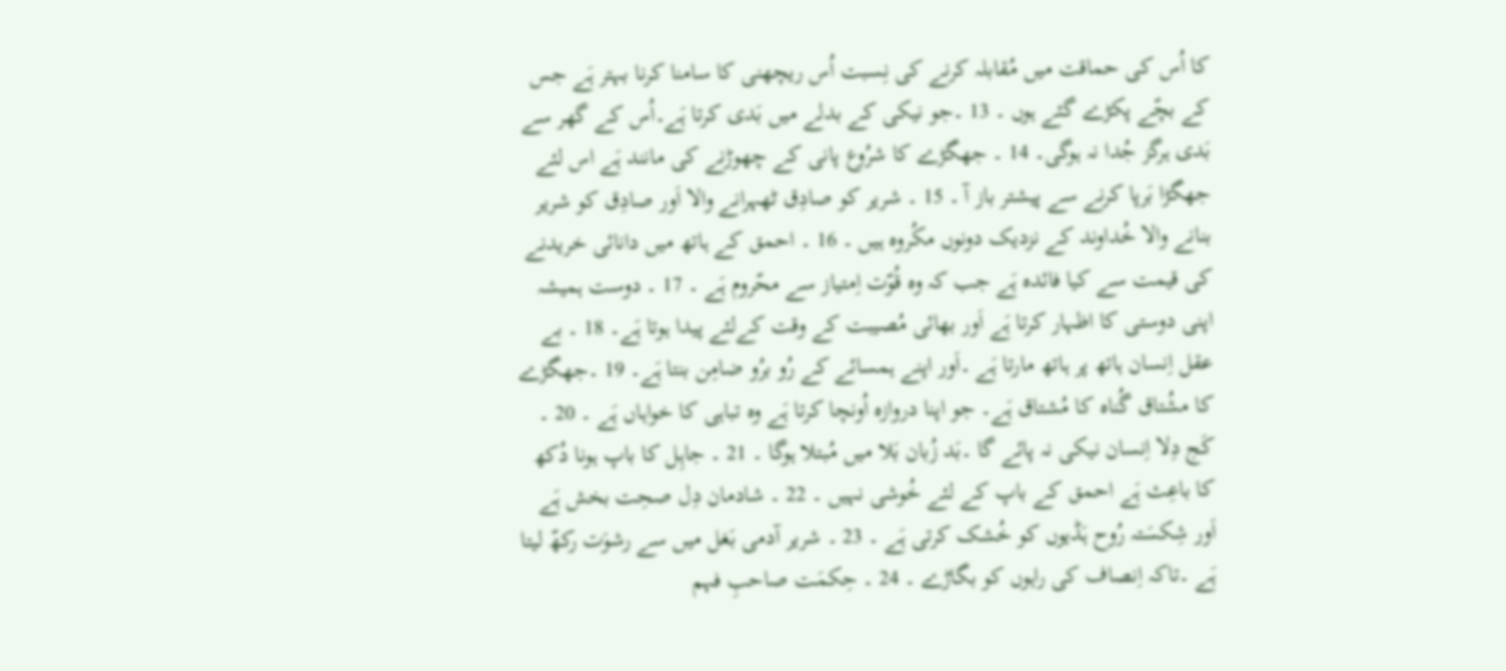کا اُس کی حماقت میں مُقابلہ کرنے کی نِسبت اُس ریچھنی کا سامنا کرنا بہتر ہَے جس کے بچّے پکڑے گئے ہوں ۔ 13 ۔جو نیکی کے بدلے میں بَدی کرتا ہَے۔اُس کے گھر سے بَدی ہرگز جُدا نہ ہوگی۔ 14 ۔ جھگڑے کا شرُوع پانی کے چھوڑنے کی مانند ہَے اس لئے جھگڑا بَرپا کرنے سے پیشتر باز آ ۔ 15 ۔ شریر کو صادِق ٹھہرانے والا اَور صادِق کو شریر بنانے والا خُداوند کے نزدیک دونوں مکُروہ ہیں ۔ 16 ۔ احمق کے ہاتھ میں دانائی خریدنے کی قیمت سے کیا فائدہ ہَے جب کہ وہ قُوّت اِمتیاز سے محّروم ہَے ۔ 17 ۔ دوست ہمیشہ اپنی دوستی کا اظہار کرتا ہَے اَور بھائی مُصیبت کے وقت کےلئے پیدا ہوتا ہَے۔ 18 ۔ بے عقل اِنسان ہاتھ پر ہاتھ مارتا ہَے ۔اَور اپنے ہمسائے کے رُو برُو ضامِن بنتا ہَے۔ 19 ۔جھگڑے کا مشُتاق گُناہ کا مُشتاق ہَے۔ جو اپنا دروازہ اُونچا کرتا ہَے وہ تباہی کا خواہاں ہَے ۔ 20 ۔ کَج دِلا اِنسان نیکی نہ پائے گا ۔بَد زُبان بَلا میں مُبتلا ہوگا ۔ 21 ۔ جاہِل کا باپ ہونا دُکھ کا باعِث ہَے احمق کے باپ کے لئے خُوشی نہیں ۔ 22 ۔ شادمان دِل صحِت بخش ہَے اَور شِکسَتہ رُوح ہَڈیوں کو خُشک کرتی ہَے ۔ 23 ۔ شریر آدمی بَغل میں سے رشوَت رکھّ لیتا ہَے ۔تاکہ اِنصاف کی راہوں کو بگاڑے ۔ 24 ۔ حِکمَت صاحبِ فہم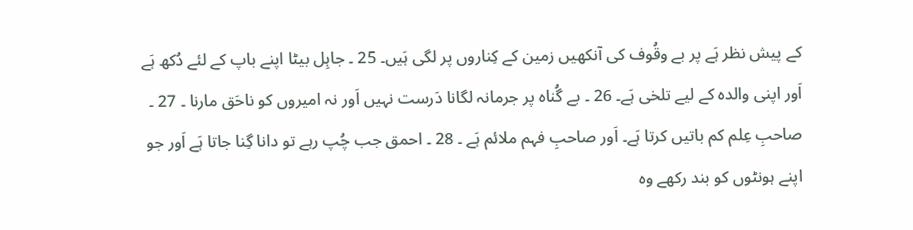کے پیش نظر ہَے پر بے وقُوف کی آنکھیں زمین کے کِناروں پر لگی ہَیں۔ 25 ۔ جاہِل بیٹا اپنے باپ کے لئے دُکھ ہَے اَور اپنی والدہ کے لیے تلخی ہَے۔ 26 ۔ بے گُناہ پر جرمانہ لگانا دَرست نہیں اَور نہ امیروں کو ناحَق مارنا ۔ 27 ۔ صاحبِ عِلم کم باتیں کرتا ہَے۔ اَور صاحبِ فہم ملائم ہَے ۔ 28 ۔ احمق جب چُپ رہے تو دانا گِنا جاتا ہَے اَور جو اپنے ہونٹوں کو بند رکھے وہ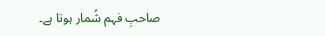صاحبِ فہم شُمار ہوتا ہے۔